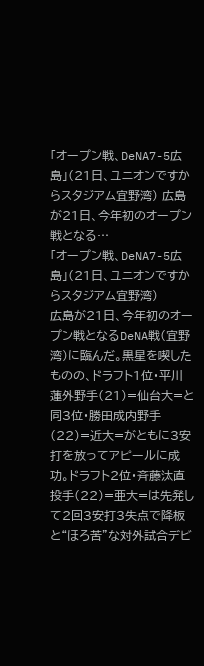「オープン戦、DeNA7-5広島」(21日、ユニオンですからスタジアム宜野湾) 広島が21日、今年初のオープン戦となる…
「オープン戦、DeNA7-5広島」(21日、ユニオンですからスタジアム宜野湾)
広島が21日、今年初のオープン戦となるDeNA戦(宜野湾)に臨んだ。黒星を喫したものの、ドラフト1位・平川蓮外野手(21)=仙台大=と同3位・勝田成内野手(22)=近大=がともに3安打を放ってアピールに成功。ドラフト2位・斉藤汰直投手(22)=亜大=は先発して2回3安打3失点で降板と“ほろ苦”な対外試合デビ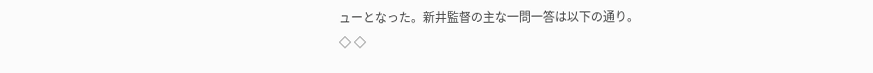ューとなった。新井監督の主な一問一答は以下の通り。
◇ ◇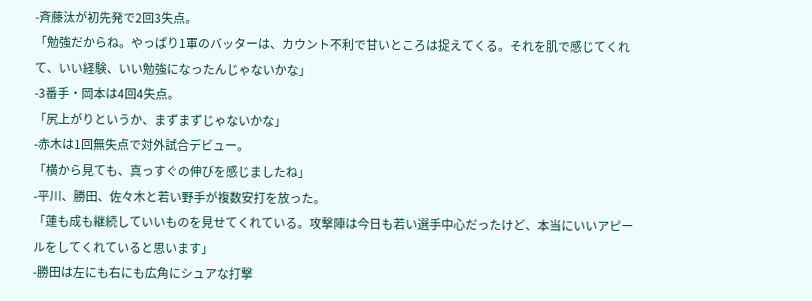-斉藤汰が初先発で2回3失点。
「勉強だからね。やっぱり1軍のバッターは、カウント不利で甘いところは捉えてくる。それを肌で感じてくれて、いい経験、いい勉強になったんじゃないかな」
-3番手・岡本は4回4失点。
「尻上がりというか、まずまずじゃないかな」
-赤木は1回無失点で対外試合デビュー。
「横から見ても、真っすぐの伸びを感じましたね」
-平川、勝田、佐々木と若い野手が複数安打を放った。
「蓮も成も継続していいものを見せてくれている。攻撃陣は今日も若い選手中心だったけど、本当にいいアピールをしてくれていると思います」
-勝田は左にも右にも広角にシュアな打撃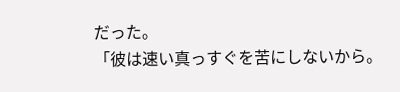だった。
「彼は速い真っすぐを苦にしないから。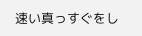速い真っすぐをし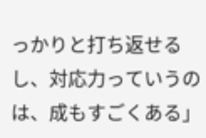っかりと打ち返せるし、対応力っていうのは、成もすごくある」